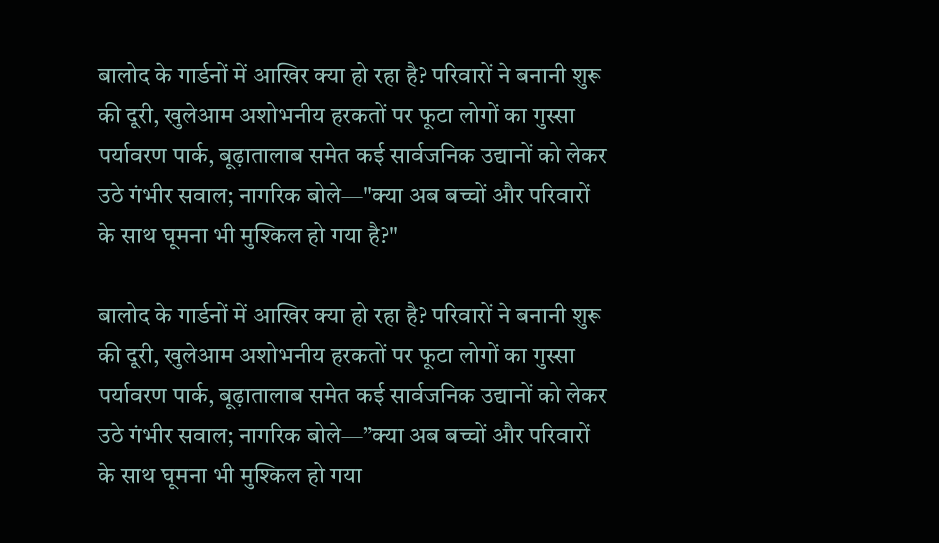बालोद के गार्डनों में आखिर क्या हो रहा है? परिवारों ने बनानी शुरू की दूरी, खुलेआम अशोभनीय हरकतों पर फूटा लोगों का गुस्सा
पर्यावरण पार्क, बूढ़ातालाब समेत कई सार्वजनिक उद्यानों को लेकर उठे गंभीर सवाल; नागरिक बोले—"क्या अब बच्चों और परिवारों के साथ घूमना भी मुश्किल हो गया है?"

बालोद के गार्डनों में आखिर क्या हो रहा है? परिवारों ने बनानी शुरू की दूरी, खुलेआम अशोभनीय हरकतों पर फूटा लोगों का गुस्सा
पर्यावरण पार्क, बूढ़ातालाब समेत कई सार्वजनिक उद्यानों को लेकर उठे गंभीर सवाल; नागरिक बोले—”क्या अब बच्चों और परिवारों के साथ घूमना भी मुश्किल हो गया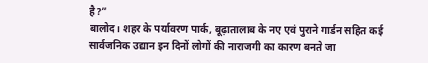है?”
बालोद। शहर के पर्यावरण पार्क, बूढ़ातालाब के नए एवं पुराने गार्डन सहित कई सार्वजनिक उद्यान इन दिनों लोगों की नाराजगी का कारण बनते जा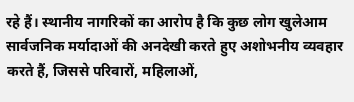रहे हैं। स्थानीय नागरिकों का आरोप है कि कुछ लोग खुलेआम सार्वजनिक मर्यादाओं की अनदेखी करते हुए अशोभनीय व्यवहार करते हैं, जिससे परिवारों, महिलाओं,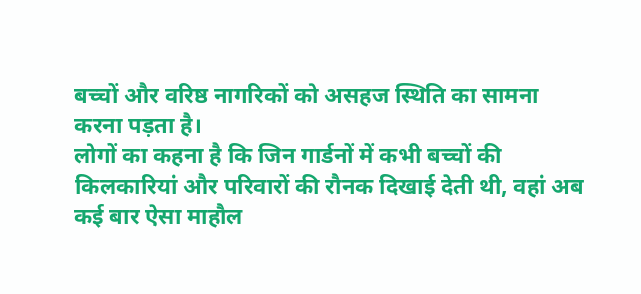बच्चों और वरिष्ठ नागरिकों को असहज स्थिति का सामना करना पड़ता है।
लोगों का कहना है कि जिन गार्डनों में कभी बच्चों की किलकारियां और परिवारों की रौनक दिखाई देती थी, वहां अब कई बार ऐसा माहौल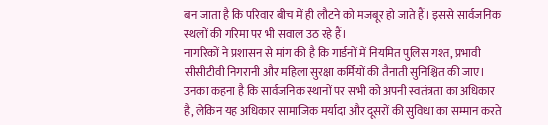बन जाता है कि परिवार बीच में ही लौटने को मजबूर हो जाते हैं। इससे सार्वजनिक स्थलों की गरिमा पर भी सवाल उठ रहे हैं।
नागरिकों ने प्रशासन से मांग की है कि गार्डनों में नियमित पुलिस गश्त, प्रभावी सीसीटीवी निगरानी और महिला सुरक्षा कर्मियों की तैनाती सुनिश्चित की जाए। उनका कहना है कि सार्वजनिक स्थानों पर सभी को अपनी स्वतंत्रता का अधिकार है, लेकिन यह अधिकार सामाजिक मर्यादा और दूसरों की सुविधा का सम्मान करते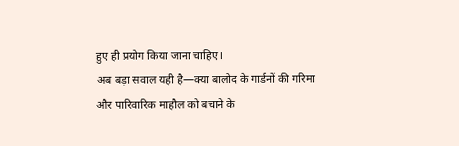हुए ही प्रयोग किया जाना चाहिए।
अब बड़ा सवाल यही है—क्या बालोद के गार्डनों की गरिमा और पारिवारिक माहौल को बचाने के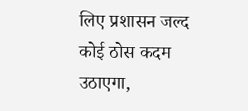लिए प्रशासन जल्द कोई ठोस कदम उठाएगा,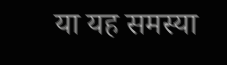या यह समस्या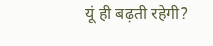यूं ही बढ़ती रहेगी?